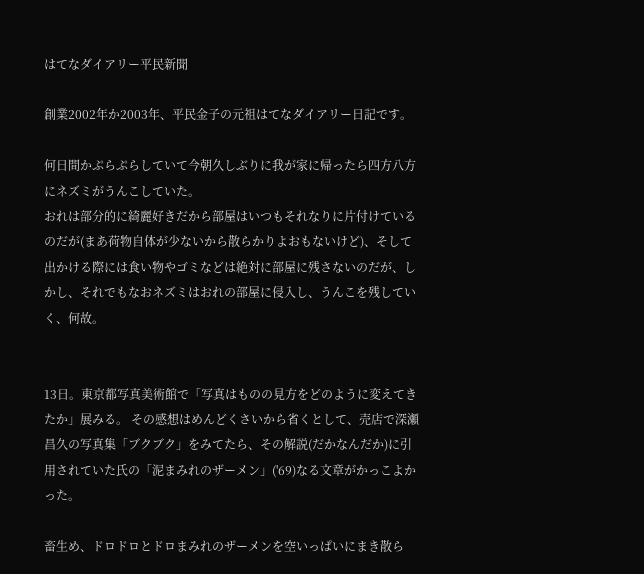はてなダイアリー平民新聞

創業2002年か2003年、平民金子の元祖はてなダイアリー日記です。

何日間かぷらぷらしていて今朝久しぶりに我が家に帰ったら四方八方にネズミがうんこしていた。
おれは部分的に綺麗好きだから部屋はいつもそれなりに片付けているのだが(まあ荷物自体が少ないから散らかりよおもないけど)、そして出かける際には食い物やゴミなどは絶対に部屋に残さないのだが、しかし、それでもなおネズミはおれの部屋に侵入し、うんこを残していく、何故。


13日。東京都写真美術館で「写真はものの見方をどのように変えてきたか」展みる。 その感想はめんどくさいから省くとして、売店で深瀬昌久の写真集「ブクブク」をみてたら、その解説(だかなんだか)に引用されていた氏の「泥まみれのザーメン」('69)なる文章がかっこよかった。

畜生め、ドロドロとドロまみれのザーメンを空いっぱいにまき散ら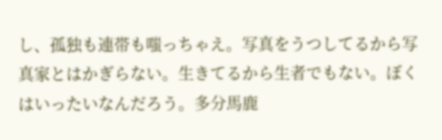し、孤独も連帯も嗤っちゃえ。写真をうつしてるから写真家とはかぎらない。生きてるから生者でもない。ぼくはいったいなんだろう。多分馬鹿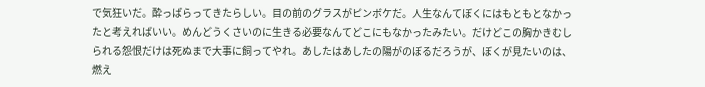で気狂いだ。酔っぱらってきたらしい。目の前のグラスがピンボケだ。人生なんてぼくにはもともとなかったと考えればいい。めんどうくさいのに生きる必要なんてどこにもなかったみたい。だけどこの胸かきむしられる怨恨だけは死ぬまで大事に飼ってやれ。あしたはあしたの陽がのぼるだろうが、ぼくが見たいのは、燃え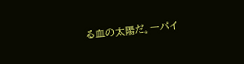る血の太陽だ。一パイ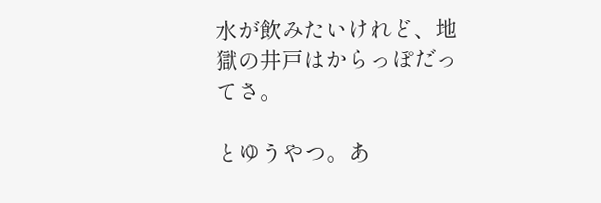水が飲みたいけれど、地獄の井戸はからっぽだってさ。

とゆうやつ。あ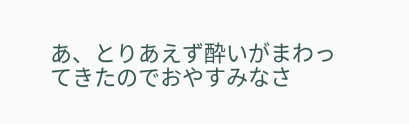あ、とりあえず酔いがまわってきたのでおやすみなさ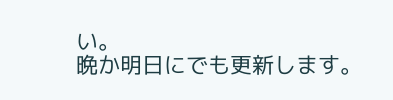い。
晩か明日にでも更新します。